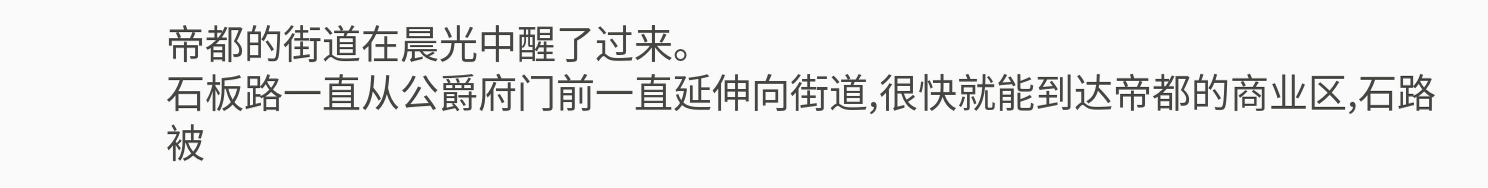帝都的街道在晨光中醒了过来。
石板路一直从公爵府门前一直延伸向街道,很快就能到达帝都的商业区,石路被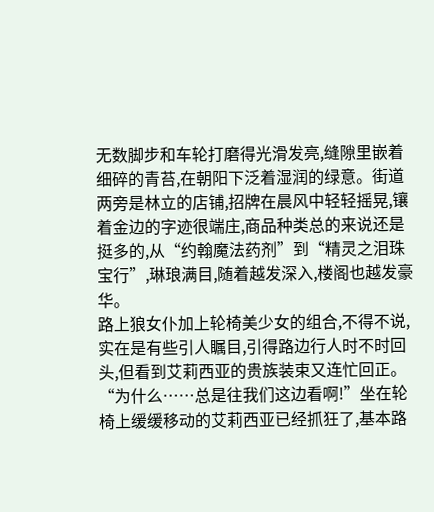无数脚步和车轮打磨得光滑发亮,缝隙里嵌着细碎的青苔,在朝阳下泛着湿润的绿意。街道两旁是林立的店铺,招牌在晨风中轻轻摇晃,镶着金边的字迹很端庄,商品种类总的来说还是挺多的,从“约翰魔法药剂”到“精灵之泪珠宝行”,琳琅满目,随着越发深入,楼阁也越发豪华。
路上狼女仆加上轮椅美少女的组合,不得不说,实在是有些引人瞩目,引得路边行人时不时回头,但看到艾莉西亚的贵族装束又连忙回正。
“为什么……总是往我们这边看啊!”坐在轮椅上缓缓移动的艾莉西亚已经抓狂了,基本路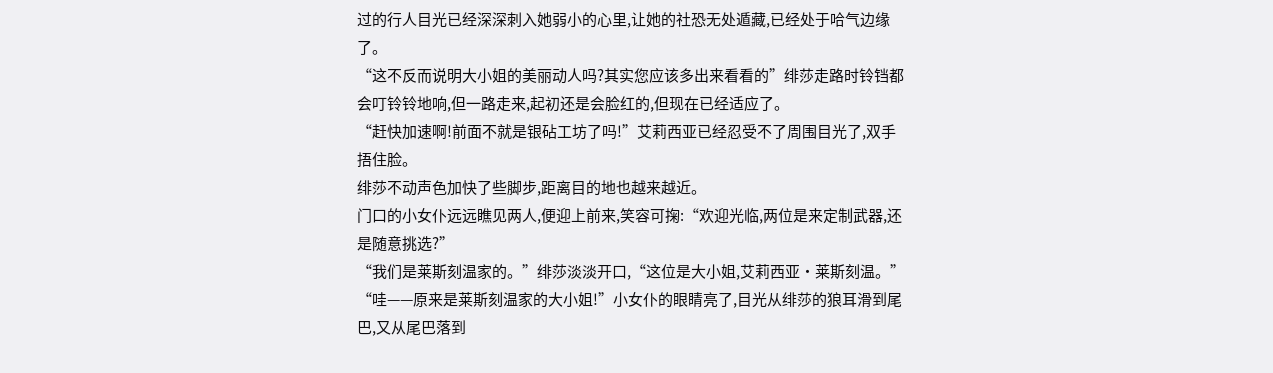过的行人目光已经深深刺入她弱小的心里,让她的社恐无处遁藏,已经处于哈气边缘了。
“这不反而说明大小姐的美丽动人吗?其实您应该多出来看看的”绯莎走路时铃铛都会叮铃铃地响,但一路走来,起初还是会脸红的,但现在已经适应了。
“赶快加速啊!前面不就是银砧工坊了吗!”艾莉西亚已经忍受不了周围目光了,双手捂住脸。
绯莎不动声色加快了些脚步,距离目的地也越来越近。
门口的小女仆远远瞧见两人,便迎上前来,笑容可掬:“欢迎光临,两位是来定制武器,还是随意挑选?”
“我们是莱斯刻温家的。”绯莎淡淡开口,“这位是大小姐,艾莉西亚·莱斯刻温。”
“哇——原来是莱斯刻温家的大小姐!”小女仆的眼睛亮了,目光从绯莎的狼耳滑到尾巴,又从尾巴落到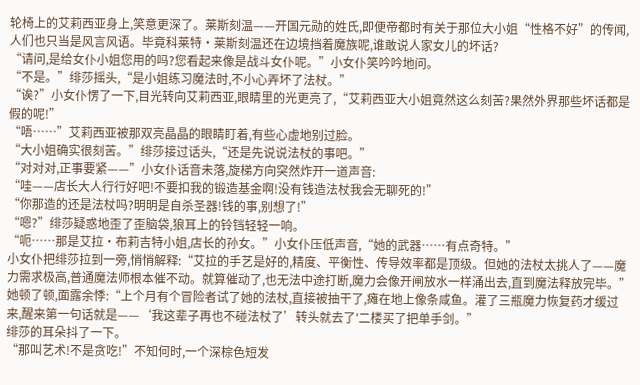轮椅上的艾莉西亚身上,笑意更深了。莱斯刻温——开国元勋的姓氏,即便帝都时有关于那位大小姐“性格不好”的传闻,人们也只当是风言风语。毕竟科莱特·莱斯刻温还在边境挡着魔族呢,谁敢说人家女儿的坏话?
“请问,是给女仆小姐您用的吗?您看起来像是战斗女仆呢。”小女仆笑吟吟地问。
“不是。”绯莎摇头,“是小姐练习魔法时,不小心弄坏了法杖。”
“诶?”小女仆愣了一下,目光转向艾莉西亚,眼睛里的光更亮了,“艾莉西亚大小姐竟然这么刻苦?果然外界那些坏话都是假的呢!”
“唔……”艾莉西亚被那双亮晶晶的眼睛盯着,有些心虚地别过脸。
“大小姐确实很刻苦。”绯莎接过话头,“还是先说说法杖的事吧。”
“对对对,正事要紧——”小女仆话音未落,旋梯方向突然炸开一道声音:
“哇——店长大人行行好吧!不要扣我的锻造基金啊!没有钱造法杖我会无聊死的!”
“你那造的还是法杖吗?明明是自杀圣器!钱的事,别想了!”
“嗯?”绯莎疑惑地歪了歪脑袋,狼耳上的铃铛轻轻一响。
“呃……那是艾拉·布莉吉特小姐,店长的孙女。”小女仆压低声音,“她的武器……有点奇特。”
小女仆把绯莎拉到一旁,悄悄解释:“艾拉的手艺是好的,精度、平衡性、传导效率都是顶级。但她的法杖太挑人了——魔力需求极高,普通魔法师根本催不动。就算催动了,也无法中途打断,魔力会像开闸放水一样涌出去,直到魔法释放完毕。”
她顿了顿,面露余悸:“上个月有个冒险者试了她的法杖,直接被抽干了,瘫在地上像条咸鱼。灌了三瓶魔力恢复药才缓过来,醒来第一句话就是——‘我这辈子再也不碰法杖了’转头就去了′二楼买了把单手剑。”
绯莎的耳朵抖了一下。
“那叫艺术!不是贪吃!”不知何时,一个深棕色短发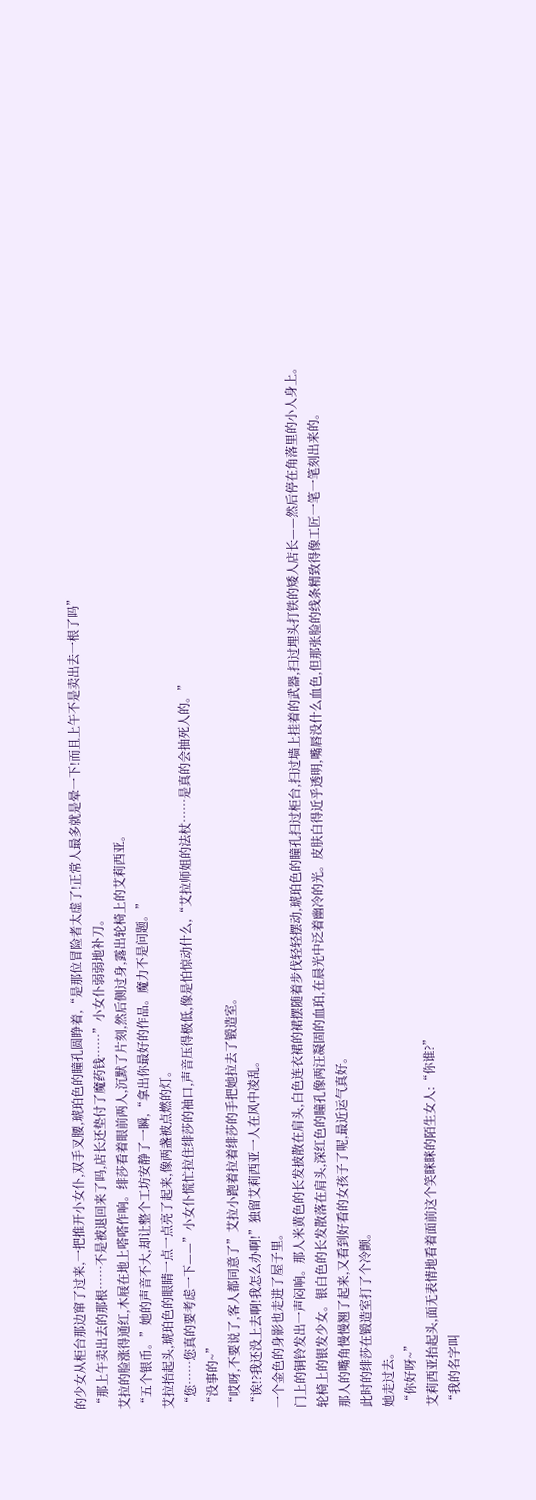的少女从柜台那边窜了过来,一把推开小女仆,双手叉腰,琥珀色的瞳孔圆睁着,“是那位冒险者太虚了!正常人最多就是晕一下!而且上午不是卖出去一根了吗”
“那上午卖出去的那根……不是被退回来了吗,店长还垫付了魔药钱……”小女仆弱弱地补刀。
艾拉的脸涨得通红,木屐在地上嗒嗒作响。绯莎看着眼前两人,沉默了片刻,然后侧过身,露出轮椅上的艾莉西亚。
“五个银币。”她的声音不大,却让整个工坊安静了一瞬,“拿出你最好的作品。魔力不是问题。”
艾拉抬起头,琥珀色的眼睛一点一点亮了起来,像两盏被点燃的灯。
“您……您真的要考虑一下——”小女仆慌忙拉住绯莎的袖口,声音压得极低,像是怕惊动什么,“艾拉师姐的法杖……是真的会抽死人的。”
“没事的~”
“哎呀,不要说了,客人都同意了”艾拉小跑着拉着绯莎的手把她拉去了锻造室。
“诶!?我还没上去啊!我怎么办啊!”独留艾莉西亚一人在风中凌乱。
一个金色的身影也走进了屋子里。
门上的铜铃发出一声闷响。那人米黄色的长发披散在肩头,白色连衣裙的裙摆随着步伐轻轻摆动,琥珀色的瞳孔扫过柜台,扫过墙上挂着的武器,扫过埋头打铁的矮人店长——然后停在角落里的小人身上。
轮椅上的银发少女。银白色的长发散落在肩头,深红色的瞳孔像两汪凝固的血珀,在晨光中泛着幽冷的光。皮肤白得近乎透明,嘴唇没什么血色,但那张脸的线条精致得像工匠一笔一笔刻出来的。
那人的嘴角慢慢翘了起来,又看到好看的女孩子了呢,最近运气真好。
此时的绯莎在锻造室打了个冷颤。
她走过去。
“你好呀~”
艾莉西亚抬起头,面无表情地看着面前这个笑眯眯的陌生女人:“你谁?”
“我的名字叫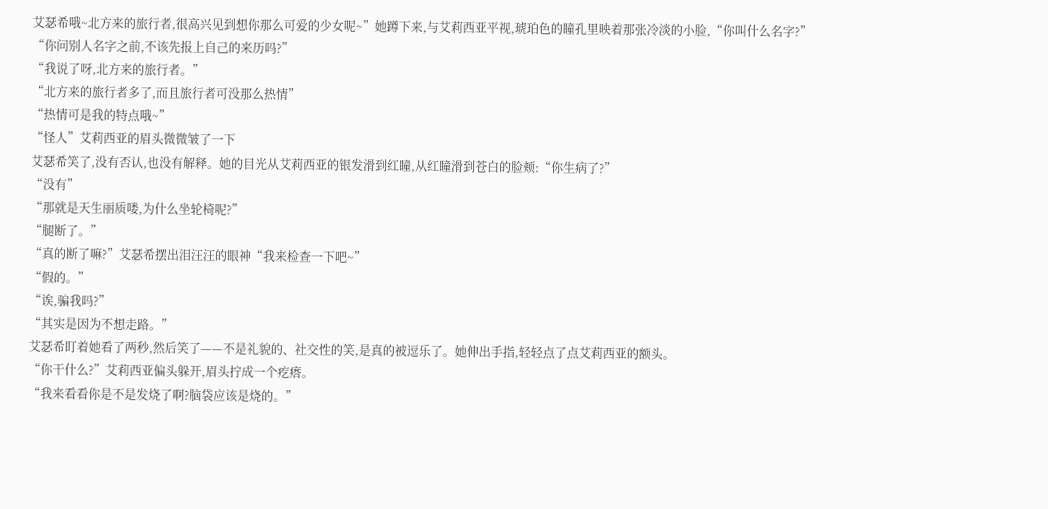艾瑟希哦~北方来的旅行者,很高兴见到想你那么可爱的少女呢~”她蹲下来,与艾莉西亚平视,琥珀色的瞳孔里映着那张冷淡的小脸,“你叫什么名字?”
“你问别人名字之前,不该先报上自己的来历吗?”
“我说了呀,北方来的旅行者。”
“北方来的旅行者多了,而且旅行者可没那么热情”
“热情可是我的特点哦~”
“怪人”艾莉西亚的眉头微微皱了一下
艾瑟希笑了,没有否认,也没有解释。她的目光从艾莉西亚的银发滑到红瞳,从红瞳滑到苍白的脸颊:“你生病了?”
“没有”
“那就是天生丽质喽,为什么坐轮椅呢?”
“腿断了。”
“真的断了嘛?”艾瑟希摆出泪汪汪的眼神“我来检查一下吧~”
“假的。”
“诶,骗我吗?”
“其实是因为不想走路。”
艾瑟希盯着她看了两秒,然后笑了——不是礼貌的、社交性的笑,是真的被逗乐了。她伸出手指,轻轻点了点艾莉西亚的额头。
“你干什么?”艾莉西亚偏头躲开,眉头拧成一个疙瘩。
“我来看看你是不是发烧了啊?脑袋应该是烧的。”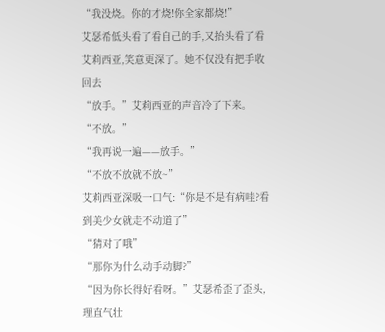“我没烧。你的才烧!你全家都烧!”
艾瑟希低头看了看自己的手,又抬头看了看艾莉西亚,笑意更深了。她不仅没有把手收回去
“放手。”艾莉西亚的声音冷了下来。
“不放。”
“我再说一遍——放手。”
“不放不放就不放~”
艾莉西亚深吸一口气:“你是不是有病哇?看到美少女就走不动道了”
“猜对了哦”
“那你为什么动手动脚?”
“因为你长得好看呀。”艾瑟希歪了歪头,理直气壮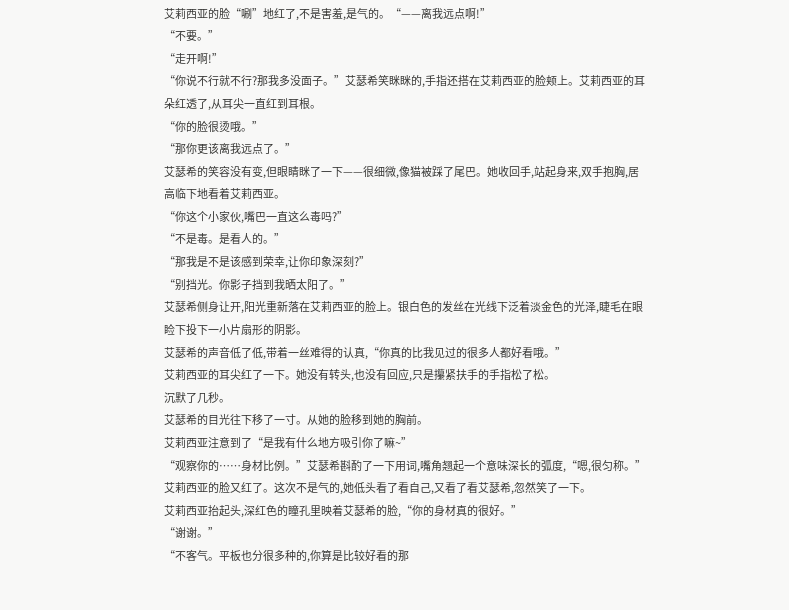艾莉西亚的脸“唰”地红了,不是害羞,是气的。“——离我远点啊!”
“不要。”
“走开啊!”
“你说不行就不行?那我多没面子。”艾瑟希笑眯眯的,手指还搭在艾莉西亚的脸颊上。艾莉西亚的耳朵红透了,从耳尖一直红到耳根。
“你的脸很烫哦。”
“那你更该离我远点了。”
艾瑟希的笑容没有变,但眼睛眯了一下——很细微,像猫被踩了尾巴。她收回手,站起身来,双手抱胸,居高临下地看着艾莉西亚。
“你这个小家伙,嘴巴一直这么毒吗?”
“不是毒。是看人的。”
“那我是不是该感到荣幸,让你印象深刻?”
“别挡光。你影子挡到我晒太阳了。”
艾瑟希侧身让开,阳光重新落在艾莉西亚的脸上。银白色的发丝在光线下泛着淡金色的光泽,睫毛在眼睑下投下一小片扇形的阴影。
艾瑟希的声音低了低,带着一丝难得的认真,“你真的比我见过的很多人都好看哦。”
艾莉西亚的耳尖红了一下。她没有转头,也没有回应,只是攥紧扶手的手指松了松。
沉默了几秒。
艾瑟希的目光往下移了一寸。从她的脸移到她的胸前。
艾莉西亚注意到了“是我有什么地方吸引你了嘛~”
“观察你的……身材比例。”艾瑟希斟酌了一下用词,嘴角翘起一个意味深长的弧度,“嗯,很匀称。”
艾莉西亚的脸又红了。这次不是气的,她低头看了看自己,又看了看艾瑟希,忽然笑了一下。
艾莉西亚抬起头,深红色的瞳孔里映着艾瑟希的脸,“你的身材真的很好。”
“谢谢。”
“不客气。平板也分很多种的,你算是比较好看的那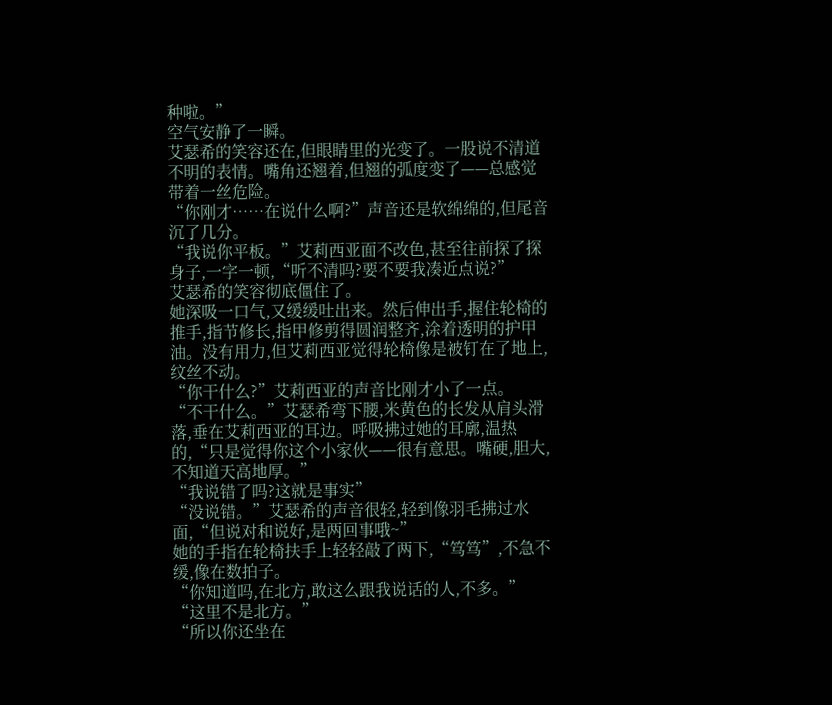种啦。”
空气安静了一瞬。
艾瑟希的笑容还在,但眼睛里的光变了。一股说不清道不明的表情。嘴角还翘着,但翘的弧度变了——总感觉带着一丝危险。
“你刚才……在说什么啊?”声音还是软绵绵的,但尾音沉了几分。
“我说你平板。”艾莉西亚面不改色,甚至往前探了探身子,一字一顿,“听不清吗?要不要我凑近点说?”
艾瑟希的笑容彻底僵住了。
她深吸一口气,又缓缓吐出来。然后伸出手,握住轮椅的推手,指节修长,指甲修剪得圆润整齐,涂着透明的护甲油。没有用力,但艾莉西亚觉得轮椅像是被钉在了地上,纹丝不动。
“你干什么?”艾莉西亚的声音比刚才小了一点。
“不干什么。”艾瑟希弯下腰,米黄色的长发从肩头滑落,垂在艾莉西亚的耳边。呼吸拂过她的耳廓,温热的,“只是觉得你这个小家伙——很有意思。嘴硬,胆大,不知道天高地厚。”
“我说错了吗?这就是事实”
“没说错。”艾瑟希的声音很轻,轻到像羽毛拂过水面,“但说对和说好,是两回事哦~”
她的手指在轮椅扶手上轻轻敲了两下,“笃笃”,不急不缓,像在数拍子。
“你知道吗,在北方,敢这么跟我说话的人,不多。”
“这里不是北方。”
“所以你还坐在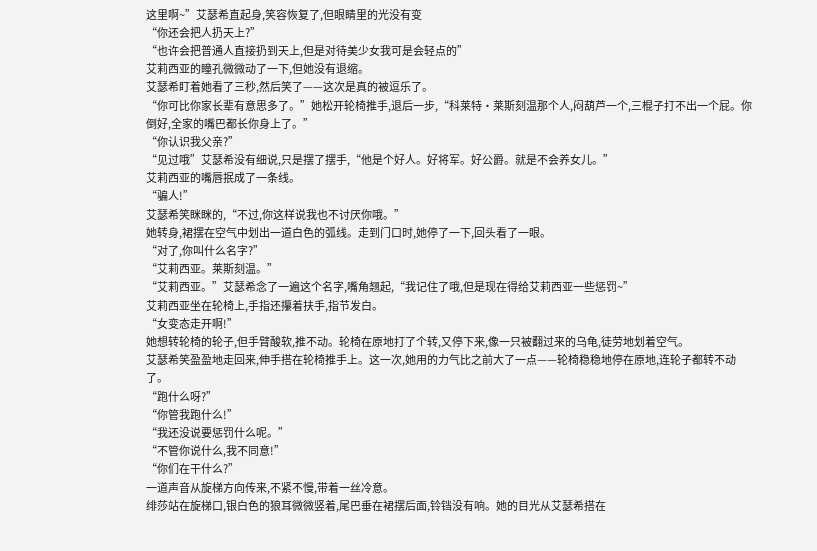这里啊~”艾瑟希直起身,笑容恢复了,但眼睛里的光没有变
“你还会把人扔天上?”
“也许会把普通人直接扔到天上,但是对待美少女我可是会轻点的”
艾莉西亚的瞳孔微微动了一下,但她没有退缩。
艾瑟希盯着她看了三秒,然后笑了——这次是真的被逗乐了。
“你可比你家长辈有意思多了。”她松开轮椅推手,退后一步,“科莱特·莱斯刻温那个人,闷葫芦一个,三棍子打不出一个屁。你倒好,全家的嘴巴都长你身上了。”
“你认识我父亲?”
“见过哦”艾瑟希没有细说,只是摆了摆手,“他是个好人。好将军。好公爵。就是不会养女儿。”
艾莉西亚的嘴唇抿成了一条线。
“骗人!”
艾瑟希笑眯眯的,“不过,你这样说我也不讨厌你哦。”
她转身,裙摆在空气中划出一道白色的弧线。走到门口时,她停了一下,回头看了一眼。
“对了,你叫什么名字?”
“艾莉西亚。莱斯刻温。”
“艾莉西亚。”艾瑟希念了一遍这个名字,嘴角翘起,“我记住了哦,但是现在得给艾莉西亚一些惩罚~”
艾莉西亚坐在轮椅上,手指还攥着扶手,指节发白。
“女变态走开啊!”
她想转轮椅的轮子,但手臂酸软,推不动。轮椅在原地打了个转,又停下来,像一只被翻过来的乌龟,徒劳地划着空气。
艾瑟希笑盈盈地走回来,伸手搭在轮椅推手上。这一次,她用的力气比之前大了一点——轮椅稳稳地停在原地,连轮子都转不动了。
“跑什么呀?”
“你管我跑什么!”
“我还没说要惩罚什么呢。”
“不管你说什么,我不同意!”
“你们在干什么?”
一道声音从旋梯方向传来,不紧不慢,带着一丝冷意。
绯莎站在旋梯口,银白色的狼耳微微竖着,尾巴垂在裙摆后面,铃铛没有响。她的目光从艾瑟希搭在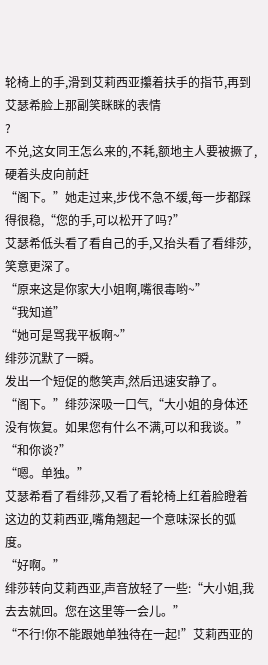轮椅上的手,滑到艾莉西亚攥着扶手的指节,再到艾瑟希脸上那副笑眯眯的表情
?
不兑,这女同王怎么来的,不耗,额地主人要被撅了,硬着头皮向前赶
“阁下。”她走过来,步伐不急不缓,每一步都踩得很稳,“您的手,可以松开了吗?”
艾瑟希低头看了看自己的手,又抬头看了看绯莎,笑意更深了。
“原来这是你家大小姐啊,嘴很毒哟~”
“我知道”
“她可是骂我平板啊~”
绯莎沉默了一瞬。
发出一个短促的憋笑声,然后迅速安静了。
“阁下。”绯莎深吸一口气,“大小姐的身体还没有恢复。如果您有什么不满,可以和我谈。”
“和你谈?”
“嗯。单独。”
艾瑟希看了看绯莎,又看了看轮椅上红着脸瞪着这边的艾莉西亚,嘴角翘起一个意味深长的弧度。
“好啊。”
绯莎转向艾莉西亚,声音放轻了一些:“大小姐,我去去就回。您在这里等一会儿。”
“不行!你不能跟她单独待在一起!”艾莉西亚的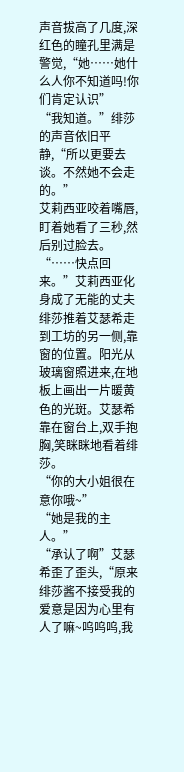声音拔高了几度,深红色的瞳孔里满是警觉,“她……她什么人你不知道吗!你们肯定认识”
“我知道。”绯莎的声音依旧平静,“所以更要去谈。不然她不会走的。”
艾莉西亚咬着嘴唇,盯着她看了三秒,然后别过脸去。
“……快点回来。”艾莉西亚化身成了无能的丈夫
绯莎推着艾瑟希走到工坊的另一侧,靠窗的位置。阳光从玻璃窗照进来,在地板上画出一片暖黄色的光斑。艾瑟希靠在窗台上,双手抱胸,笑眯眯地看着绯莎。
“你的大小姐很在意你哦~”
“她是我的主人。”
“承认了啊”艾瑟希歪了歪头,“原来绯莎酱不接受我的爱意是因为心里有人了嘛~呜呜呜,我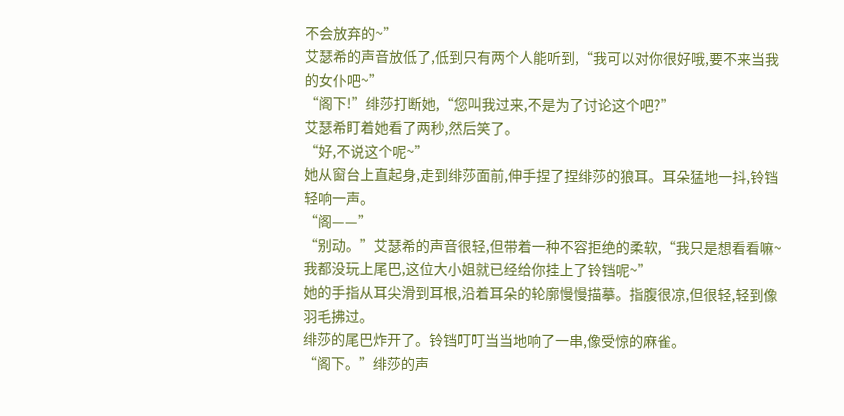不会放弃的~”
艾瑟希的声音放低了,低到只有两个人能听到,“我可以对你很好哦,要不来当我的女仆吧~”
“阁下!”绯莎打断她,“您叫我过来,不是为了讨论这个吧?”
艾瑟希盯着她看了两秒,然后笑了。
“好,不说这个呢~”
她从窗台上直起身,走到绯莎面前,伸手捏了捏绯莎的狼耳。耳朵猛地一抖,铃铛轻响一声。
“阁——”
“别动。”艾瑟希的声音很轻,但带着一种不容拒绝的柔软,“我只是想看看嘛~我都没玩上尾巴,这位大小姐就已经给你挂上了铃铛呢~”
她的手指从耳尖滑到耳根,沿着耳朵的轮廓慢慢描摹。指腹很凉,但很轻,轻到像羽毛拂过。
绯莎的尾巴炸开了。铃铛叮叮当当地响了一串,像受惊的麻雀。
“阁下。”绯莎的声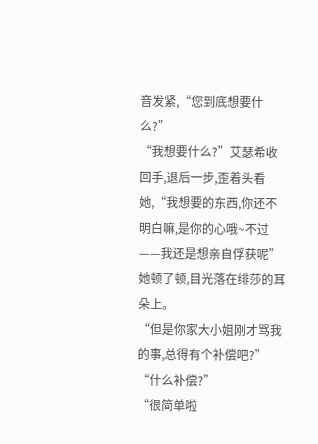音发紧,“您到底想要什么?”
“我想要什么?”艾瑟希收回手,退后一步,歪着头看她,“我想要的东西,你还不明白嘛,是你的心哦~不过——我还是想亲自俘获呢”
她顿了顿,目光落在绯莎的耳朵上。
“但是你家大小姐刚才骂我的事,总得有个补偿吧?”
“什么补偿?”
“很简单啦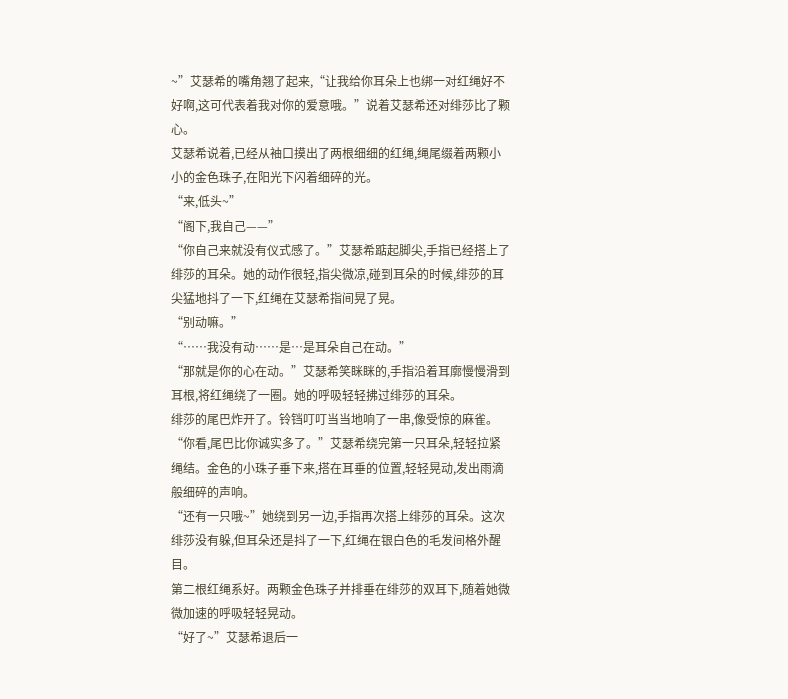~”艾瑟希的嘴角翘了起来,“让我给你耳朵上也绑一对红绳好不好啊,这可代表着我对你的爱意哦。”说着艾瑟希还对绯莎比了颗心。
艾瑟希说着,已经从袖口摸出了两根细细的红绳,绳尾缀着两颗小小的金色珠子,在阳光下闪着细碎的光。
“来,低头~”
“阁下,我自己——”
“你自己来就没有仪式感了。”艾瑟希踮起脚尖,手指已经搭上了绯莎的耳朵。她的动作很轻,指尖微凉,碰到耳朵的时候,绯莎的耳尖猛地抖了一下,红绳在艾瑟希指间晃了晃。
“别动嘛。”
“……我没有动……是…是耳朵自己在动。”
“那就是你的心在动。”艾瑟希笑眯眯的,手指沿着耳廓慢慢滑到耳根,将红绳绕了一圈。她的呼吸轻轻拂过绯莎的耳朵。
绯莎的尾巴炸开了。铃铛叮叮当当地响了一串,像受惊的麻雀。
“你看,尾巴比你诚实多了。”艾瑟希绕完第一只耳朵,轻轻拉紧绳结。金色的小珠子垂下来,搭在耳垂的位置,轻轻晃动,发出雨滴般细碎的声响。
“还有一只哦~”她绕到另一边,手指再次搭上绯莎的耳朵。这次绯莎没有躲,但耳朵还是抖了一下,红绳在银白色的毛发间格外醒目。
第二根红绳系好。两颗金色珠子并排垂在绯莎的双耳下,随着她微微加速的呼吸轻轻晃动。
“好了~”艾瑟希退后一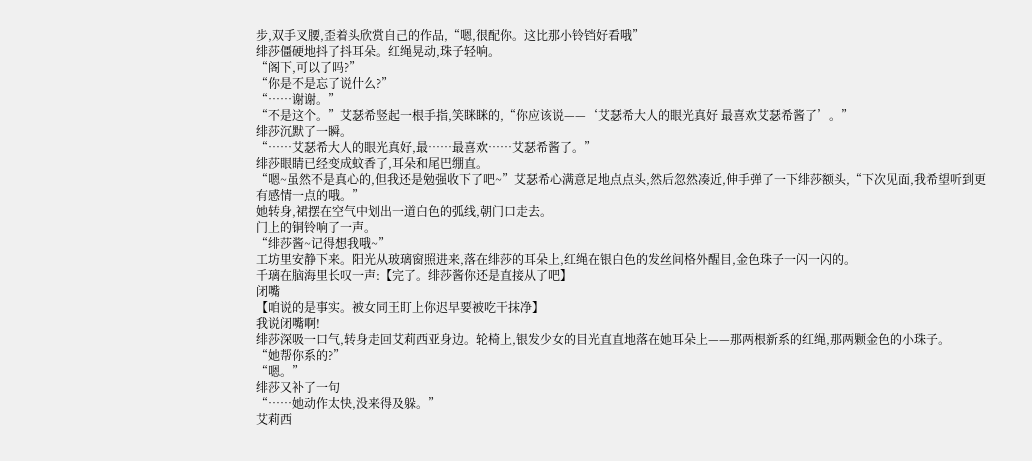步,双手叉腰,歪着头欣赏自己的作品,“嗯,很配你。这比那小铃铛好看哦”
绯莎僵硬地抖了抖耳朵。红绳晃动,珠子轻响。
“阁下,可以了吗?”
“你是不是忘了说什么?”
“……谢谢。”
“不是这个。”艾瑟希竖起一根手指,笑眯眯的,“你应该说——‘艾瑟希大人的眼光真好 最喜欢艾瑟希酱了’。”
绯莎沉默了一瞬。
“……艾瑟希大人的眼光真好,最……最喜欢……艾瑟希酱了。”
绯莎眼睛已经变成蚊香了,耳朵和尾巴绷直。
“嗯~虽然不是真心的,但我还是勉强收下了吧~”艾瑟希心满意足地点点头,然后忽然凑近,伸手弹了一下绯莎额头,“下次见面,我希望听到更有感情一点的哦。”
她转身,裙摆在空气中划出一道白色的弧线,朝门口走去。
门上的铜铃响了一声。
“绯莎酱~记得想我哦~”
工坊里安静下来。阳光从玻璃窗照进来,落在绯莎的耳朵上,红绳在银白色的发丝间格外醒目,金色珠子一闪一闪的。
千璃在脑海里长叹一声:【完了。绯莎酱你还是直接从了吧】
闭嘴
【咱说的是事实。被女同王盯上你迟早要被吃干抹净】
我说闭嘴啊!
绯莎深吸一口气,转身走回艾莉西亚身边。轮椅上,银发少女的目光直直地落在她耳朵上——那两根新系的红绳,那两颗金色的小珠子。
“她帮你系的?”
“嗯。”
绯莎又补了一句
“……她动作太快,没来得及躲。”
艾莉西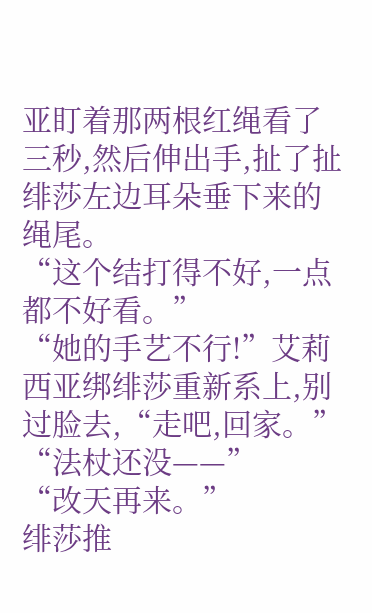亚盯着那两根红绳看了三秒,然后伸出手,扯了扯绯莎左边耳朵垂下来的绳尾。
“这个结打得不好,一点都不好看。”
“她的手艺不行!”艾莉西亚绑绯莎重新系上,别过脸去,“走吧,回家。”
“法杖还没——”
“改天再来。”
绯莎推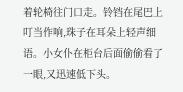着轮椅往门口走。铃铛在尾巴上叮当作响,珠子在耳朵上轻声细语。小女仆在柜台后面偷偷看了一眼,又迅速低下头。